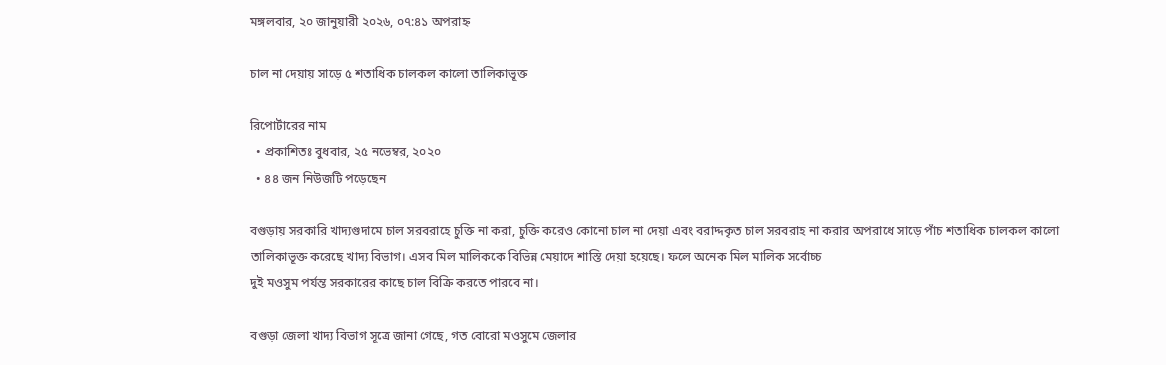মঙ্গলবার, ২০ জানুয়ারী ২০২৬, ০৭:৪১ অপরাহ্ন

চাল না দেয়ায় সাড়ে ৫ শতাধিক চালকল কালো তালিকাভূক্ত

রিপোর্টারের নাম
  • প্রকাশিতঃ বুধবার, ২৫ নভেম্বর, ২০২০
  • ৪৪ জন নিউজটি পড়েছেন

বগুড়ায় সরকারি খাদ্যগুদামে চাল সরবরাহে চুক্তি না করা, চুক্তি করেও কোনো চাল না দেয়া এবং বরাদ্দকৃত চাল সরবরাহ না করার অপরাধে সাড়ে পাঁচ শতাধিক চালকল কালো তালিকাভূক্ত করেছে খাদ্য বিভাগ। এসব মিল মালিককে বিভিন্ন মেয়াদে শাস্তি দেয়া হয়েছে। ফলে অনেক মিল মালিক সর্বোচ্চ
দুই মওসুম পর্যন্ত সরকারের কাছে চাল বিক্রি করতে পারবে না।

বগুড়া জেলা খাদ্য বিভাগ সূত্রে জানা গেছে, গত বোরো মওসুমে জেলার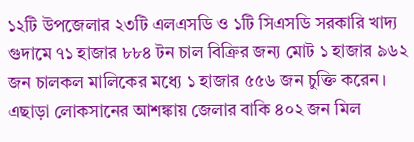১২টি উপজেলার ২৩টি এলএসডি ও ১টি সিএসডি সরকারি খাদ্য গুদামে ৭১ হাজার ৮৮৪ টন চাল বিক্রির জন্য মোট ১ হাজার ৯৬২ জন চালকল মালিকের মধ্যে ১ হাজার ৫৫৬ জন চুক্তি করেন। এছাড়া লোকসানের আশঙ্কায় জেলার বাকি ৪০২ জন মিল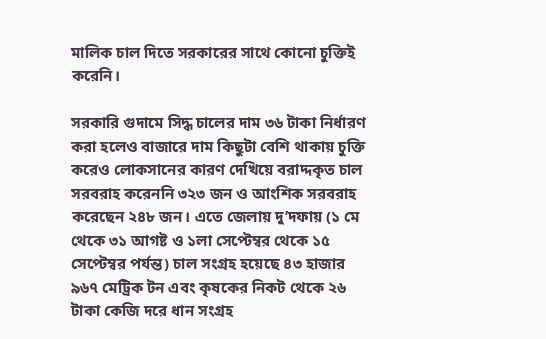মালিক চাল দিতে সরকারের সাথে কোনো চুক্তিই করেনি।

সরকারি গুদামে সিদ্ধ চালের দাম ৩৬ টাকা নির্ধারণ করা হলেও বাজারে দাম কিছুটা বেশি থাকায় চুক্তি করেও লোকসানের কারণ দেখিয়ে বরাদ্দকৃত চাল সরবরাহ করেননি ৩২৩ জন ও আংশিক সরবরাহ করেছেন ২৪৮ জন। এতে জেলায় দু’দফায় (১ মে থেকে ৩১ আগষ্ট ও ১লা সেপ্টেম্বর থেকে ১৫ সেপ্টেম্বর পর্যন্ত) চাল সংগ্রহ হয়েছে ৪৩ হাজার ৯৬৭ মেট্রিক টন এবং কৃষকের নিকট থেকে ২৬ টাকা কেজি দরে ধান সংগ্রহ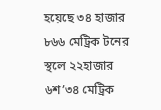হয়েছে ৩৪ হাজার ৮৬৬ মেট্রিক টনের স্থলে ২২হাজার ৬শ’৩৪ মেট্রিক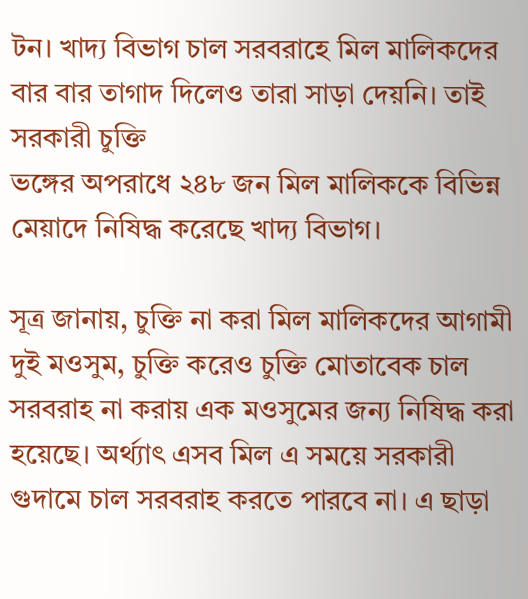টন। খাদ্য বিভাগ চাল সরবরাহে মিল মালিকদের বার বার তাগাদ দিলেও তারা সাড়া দেয়নি। তাই সরকারী চুক্তি
ভঙ্গের অপরাধে ২৪৮ জন মিল মালিককে বিভিন্ন মেয়াদে নিষিদ্ধ করেছে খাদ্য বিভাগ।

সূত্র জানায়, চুক্তি না করা মিল মালিকদের আগামী দুই মওসুম, চুক্তি করেও চুক্তি মোতাবেক চাল সরবরাহ না করায় এক মওসুমের জন্য নিষিদ্ধ করা হয়েছে। অর্থ্যাৎ এসব মিল এ সময়ে সরকারী গুদামে চাল সরবরাহ করতে পারবে না। এ ছাড়া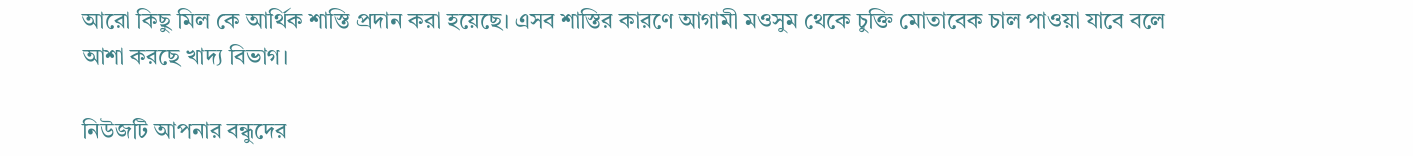আরো কিছু মিল কে আর্থিক শাস্তি প্রদান করা হয়েছে। এসব শাস্তির কারণে আগামী মওসুম থেকে চুক্তি মোতাবেক চাল পাওয়া যাবে বলে আশা করছে খাদ্য বিভাগ।

নিউজটি আপনার বন্ধুদের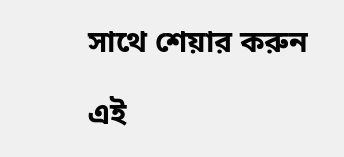সাথে শেয়ার করুন

এই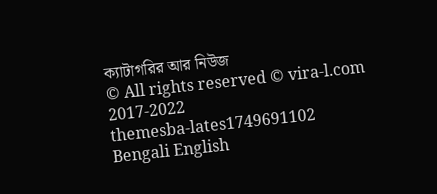ক্যাটাগরির আর নিউজ
© All rights reserved © vira-l.com 2017-2022
themesba-lates1749691102
Bengali English